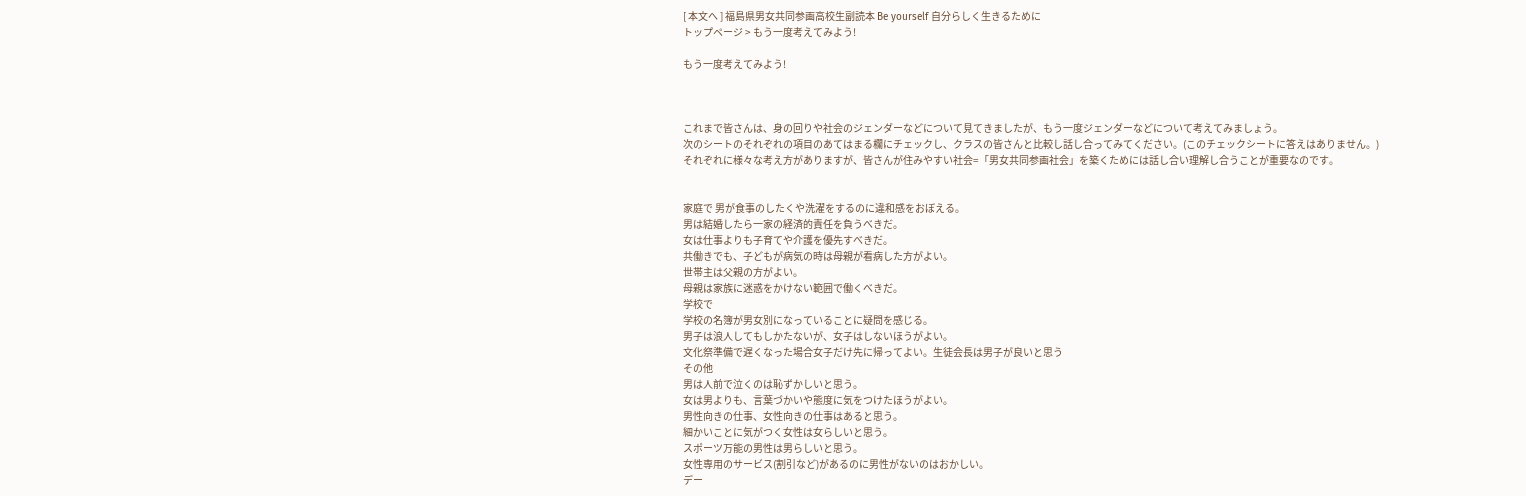[ 本文へ ] 福島県男女共同参画高校生副読本 Be yourself 自分らしく生きるために
トップページ > もう一度考えてみよう!

もう一度考えてみよう!



これまで皆さんは、身の回りや社会のジェンダーなどについて見てきましたが、もう一度ジェンダーなどについて考えてみましょう。
次のシートのそれぞれの項目のあてはまる欄にチェックし、クラスの皆さんと比較し話し合ってみてください。(このチェックシートに答えはありません。)
それぞれに様々な考え方がありますが、皆さんが住みやすい社会=「男女共同参画社会」を築くためには話し合い理解し合うことが重要なのです。


家庭で 男が食事のしたくや洗濯をするのに違和感をおぼえる。
男は結婚したら一家の経済的責任を負うべきだ。
女は仕事よりも子育てや介護を優先すべきだ。
共働きでも、子どもが病気の時は母親が看病した方がよい。
世帯主は父親の方がよい。
母親は家族に迷惑をかけない範囲で働くべきだ。
学校で
学校の名簿が男女別になっていることに疑問を感じる。
男子は浪人してもしかたないが、女子はしないほうがよい。
文化祭準備で遅くなった場合女子だけ先に帰ってよい。生徒会長は男子が良いと思う
その他
男は人前で泣くのは恥ずかしいと思う。
女は男よりも、言葉づかいや態度に気をつけたほうがよい。
男性向きの仕事、女性向きの仕事はあると思う。
細かいことに気がつく女性は女らしいと思う。
スポーツ万能の男性は男らしいと思う。
女性専用のサービス(割引など)があるのに男性がないのはおかしい。
デー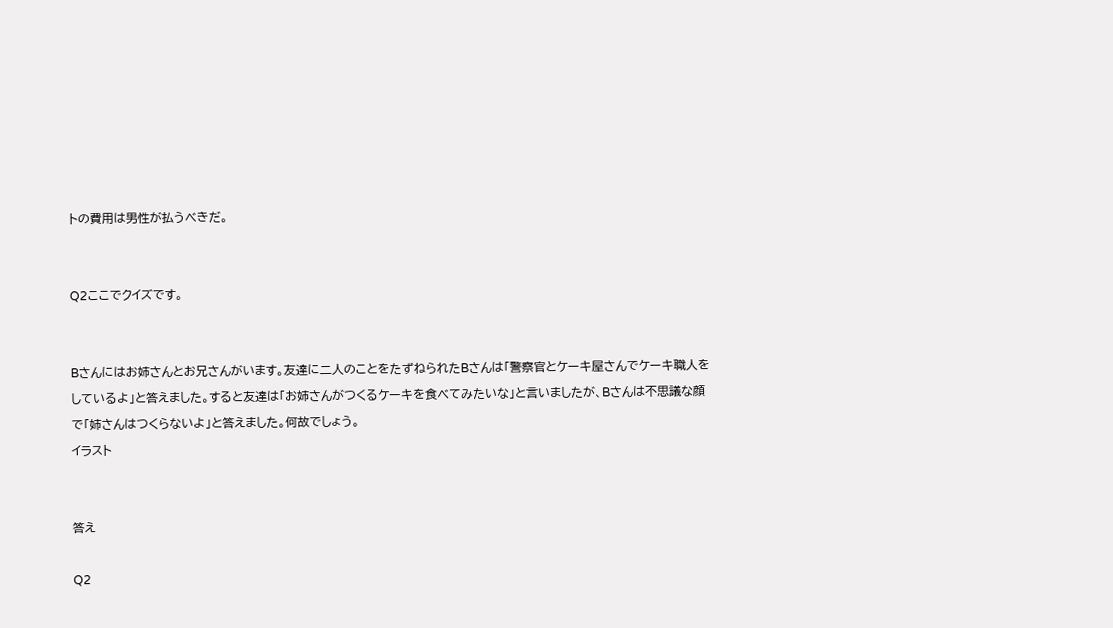トの費用は男性が払うべきだ。


Q2ここでクイズです。


Bさんにはお姉さんとお兄さんがいます。友達に二人のことをたずねられたBさんは「警察官とケーキ屋さんでケーキ職人をしているよ」と答えました。すると友達は「お姉さんがつくるケーキを食べてみたいな」と言いましたが、Bさんは不思議な顔で「姉さんはつくらないよ」と答えました。何故でしょう。
イラスト


答え

Q2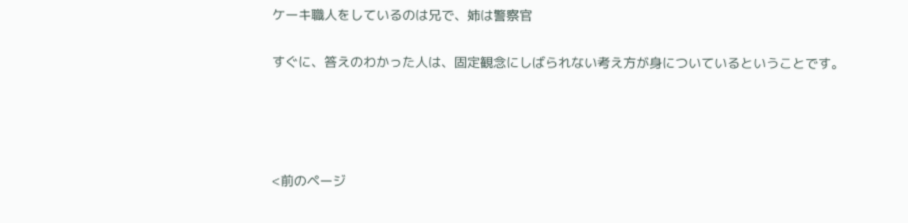ケーキ職人をしているのは兄で、姉は警察官

すぐに、答えのわかった人は、固定観念にしばられない考え方が身についているということです。




<前のページ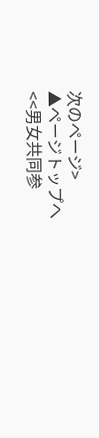次のページ>
▲ページトップへ
<<男女共同参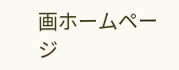画ホームページ